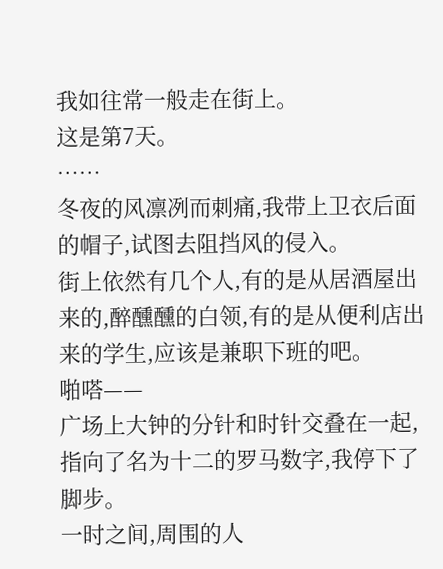我如往常一般走在街上。
这是第7天。
……
冬夜的风凛冽而刺痛,我带上卫衣后面的帽子,试图去阻挡风的侵入。
街上依然有几个人,有的是从居酒屋出来的,醉醺醺的白领,有的是从便利店出来的学生,应该是兼职下班的吧。
啪嗒——
广场上大钟的分针和时针交叠在一起,指向了名为十二的罗马数字,我停下了脚步。
一时之间,周围的人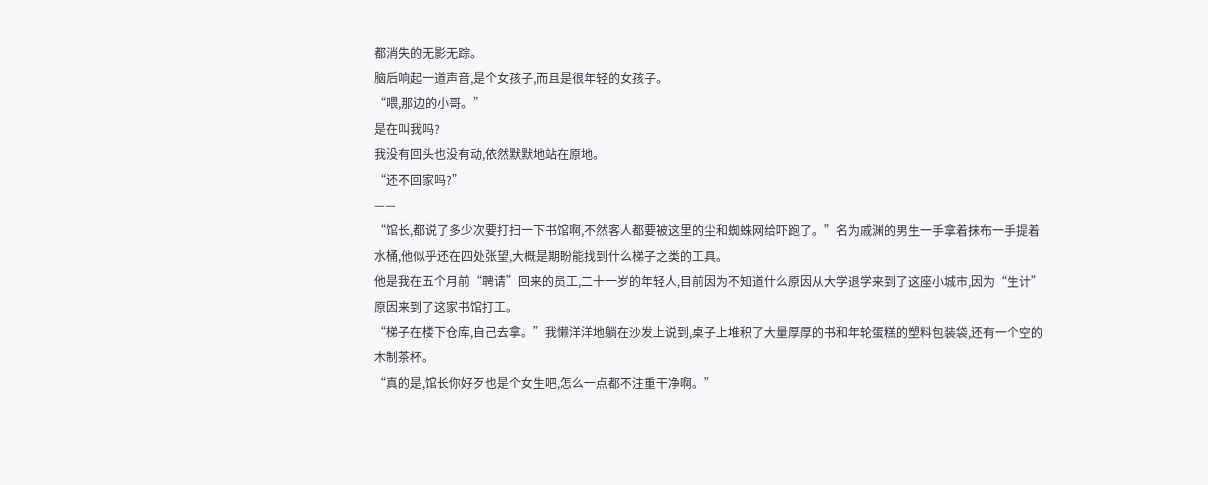都消失的无影无踪。
脑后响起一道声音,是个女孩子,而且是很年轻的女孩子。
“喂,那边的小哥。”
是在叫我吗?
我没有回头也没有动,依然默默地站在原地。
“还不回家吗?”
——
“馆长,都说了多少次要打扫一下书馆啊,不然客人都要被这里的尘和蜘蛛网给吓跑了。”名为戚渊的男生一手拿着抹布一手提着水桶,他似乎还在四处张望,大概是期盼能找到什么梯子之类的工具。
他是我在五个月前“聘请”回来的员工,二十一岁的年轻人,目前因为不知道什么原因从大学退学来到了这座小城市,因为“生计”原因来到了这家书馆打工。
“梯子在楼下仓库,自己去拿。”我懒洋洋地躺在沙发上说到,桌子上堆积了大量厚厚的书和年轮蛋糕的塑料包装袋,还有一个空的木制茶杯。
“真的是,馆长你好歹也是个女生吧,怎么一点都不注重干净啊。”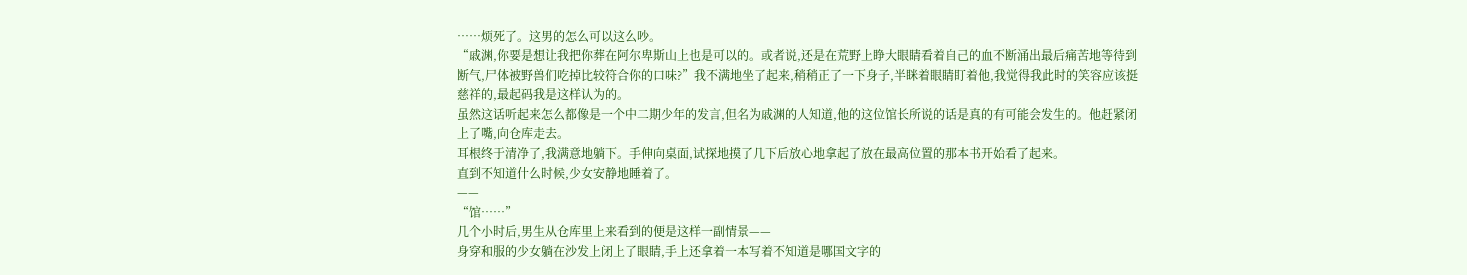……烦死了。这男的怎么可以这么吵。
“戚渊,你要是想让我把你葬在阿尔卑斯山上也是可以的。或者说,还是在荒野上睁大眼睛看着自己的血不断涌出最后痛苦地等待到断气,尸体被野兽们吃掉比较符合你的口味?”我不满地坐了起来,稍稍正了一下身子,半眯着眼睛盯着他,我觉得我此时的笑容应该挺慈祥的,最起码我是这样认为的。
虽然这话听起来怎么都像是一个中二期少年的发言,但名为戚渊的人知道,他的这位馆长所说的话是真的有可能会发生的。他赶紧闭上了嘴,向仓库走去。
耳根终于清净了,我满意地躺下。手伸向桌面,试探地摸了几下后放心地拿起了放在最高位置的那本书开始看了起来。
直到不知道什么时候,少女安静地睡着了。
——
“馆……”
几个小时后,男生从仓库里上来看到的便是这样一副情景——
身穿和服的少女躺在沙发上闭上了眼睛,手上还拿着一本写着不知道是哪国文字的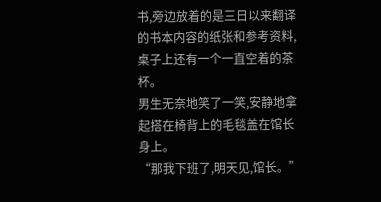书,旁边放着的是三日以来翻译的书本内容的纸张和参考资料,桌子上还有一个一直空着的茶杯。
男生无奈地笑了一笑,安静地拿起搭在椅背上的毛毯盖在馆长身上。
“那我下班了,明天见,馆长。”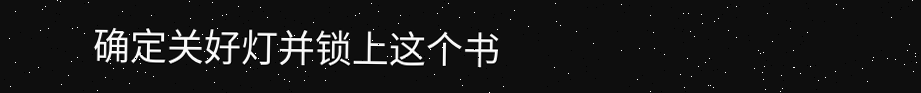确定关好灯并锁上这个书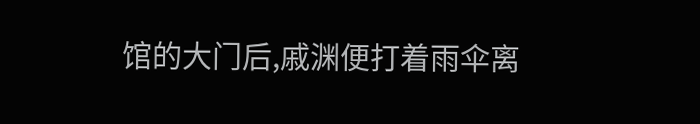馆的大门后,戚渊便打着雨伞离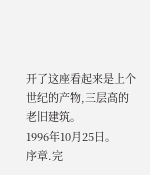开了这座看起来是上个世纪的产物,三层高的老旧建筑。
1996年10月25日。
序章.完